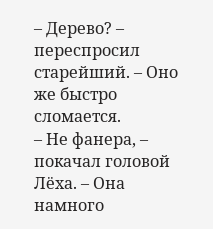– Дерево? – переспросил старейший. – Оно же быстро сломается.
– Не фанера, – покачал головой Лёха. – Она намного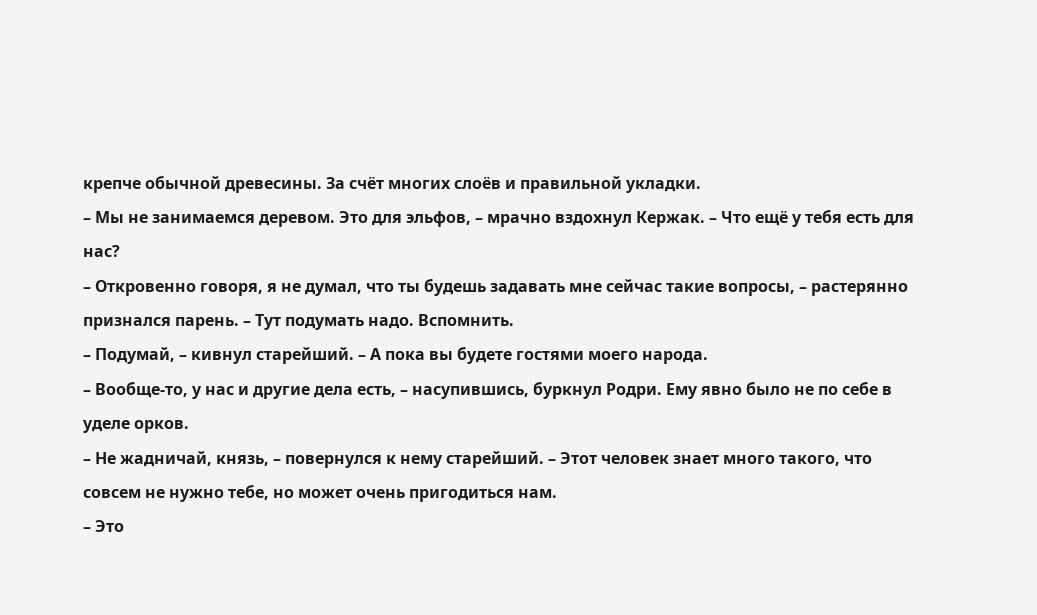крепче обычной древесины. За счёт многих слоёв и правильной укладки.
– Мы не занимаемся деревом. Это для эльфов, – мрачно вздохнул Кержак. – Что ещё у тебя есть для нас?
– Откровенно говоря, я не думал, что ты будешь задавать мне сейчас такие вопросы, – растерянно признался парень. – Тут подумать надо. Вспомнить.
– Подумай, – кивнул старейший. – А пока вы будете гостями моего народа.
– Вообще-то, у нас и другие дела есть, – насупившись, буркнул Родри. Ему явно было не по себе в уделе орков.
– Не жадничай, князь, – повернулся к нему старейший. – Этот человек знает много такого, что совсем не нужно тебе, но может очень пригодиться нам.
– Это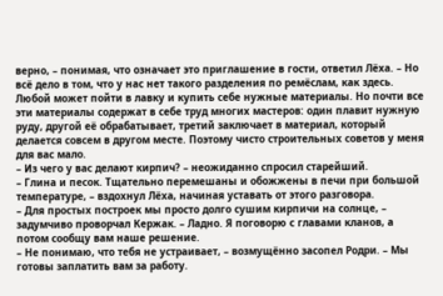верно, – понимая, что означает это приглашение в гости, ответил Лёха. – Но всё дело в том, что у нас нет такого разделения по ремёслам, как здесь. Любой может пойти в лавку и купить себе нужные материалы. Но почти все эти материалы содержат в себе труд многих мастеров: один плавит нужную руду, другой её обрабатывает, третий заключает в материал, который делается совсем в другом месте. Поэтому чисто строительных советов у меня для вас мало.
– Из чего у вас делают кирпич? – неожиданно спросил старейший.
– Глина и песок. Тщательно перемешаны и обожжены в печи при большой температуре, – вздохнул Лёха, начиная уставать от этого разговора.
– Для простых построек мы просто долго сушим кирпичи на солнце, – задумчиво проворчал Кержак. – Ладно. Я поговорю с главами кланов, а потом сообщу вам наше решение.
– Не понимаю, что тебя не устраивает, – возмущённо засопел Родри. – Мы готовы заплатить вам за работу.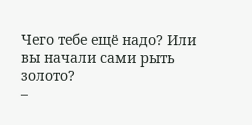Чего тебе ещё надо? Или вы начали сами рыть золото?
–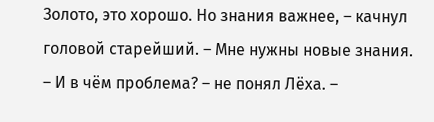Золото, это хорошо. Но знания важнее, – качнул головой старейший. – Мне нужны новые знания.
– И в чём проблема? – не понял Лёха. –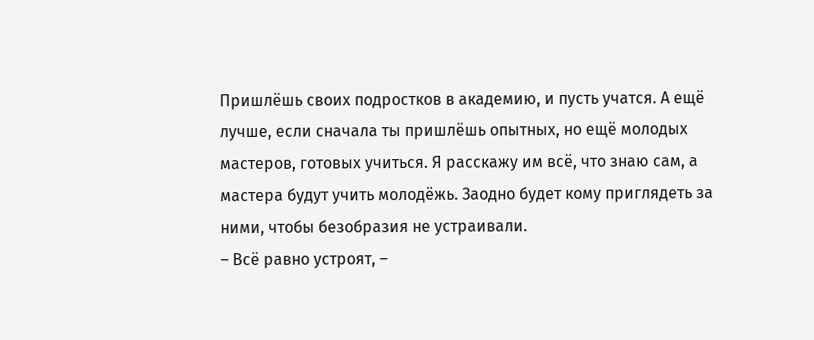Пришлёшь своих подростков в академию, и пусть учатся. А ещё лучше, если сначала ты пришлёшь опытных, но ещё молодых мастеров, готовых учиться. Я расскажу им всё, что знаю сам, а мастера будут учить молодёжь. Заодно будет кому приглядеть за ними, чтобы безобразия не устраивали.
– Всё равно устроят, –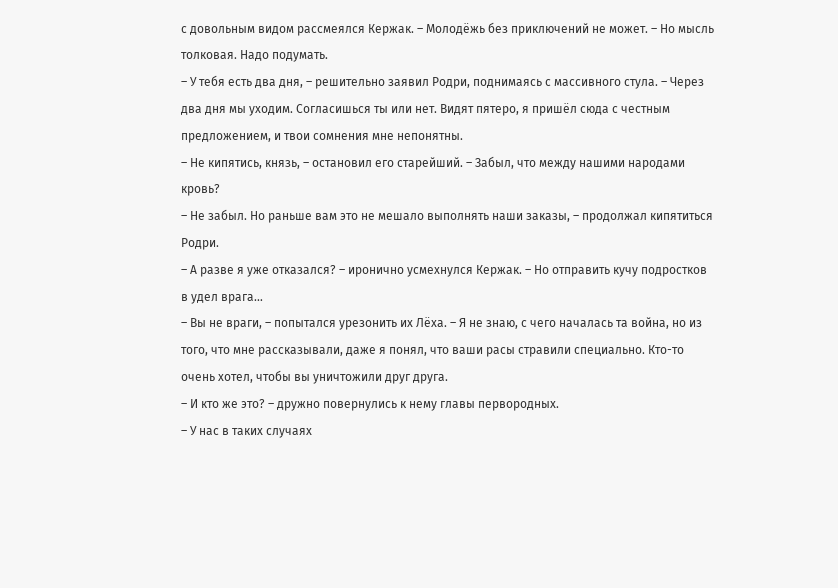с довольным видом рассмеялся Кержак. – Молодёжь без приключений не может. – Но мысль толковая. Надо подумать.
– У тебя есть два дня, – решительно заявил Родри, поднимаясь с массивного стула. – Через два дня мы уходим. Согласишься ты или нет. Видят пятеро, я пришёл сюда с честным предложением, и твои сомнения мне непонятны.
– Не кипятись, князь, – остановил его старейший. – Забыл, что между нашими народами кровь?
– Не забыл. Но раньше вам это не мешало выполнять наши заказы, – продолжал кипятиться Родри.
– А разве я уже отказался? – иронично усмехнулся Кержак. – Но отправить кучу подростков в удел врага…
– Вы не враги, – попытался урезонить их Лёха. – Я не знаю, с чего началась та война, но из того, что мне рассказывали, даже я понял, что ваши расы стравили специально. Кто-то очень хотел, чтобы вы уничтожили друг друга.
– И кто же это? – дружно повернулись к нему главы первородных.
– У нас в таких случаях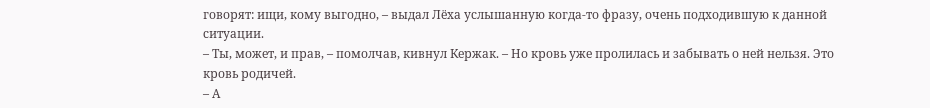говорят: ищи, кому выгодно, – выдал Лёха услышанную когда-то фразу, очень подходившую к данной ситуации.
– Ты, может, и прав, – помолчав, кивнул Кержак. – Но кровь уже пролилась и забывать о ней нельзя. Это кровь родичей.
– А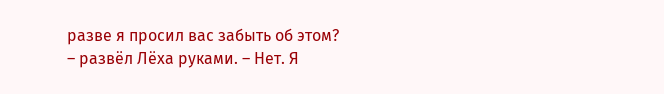разве я просил вас забыть об этом? – развёл Лёха руками. – Нет. Я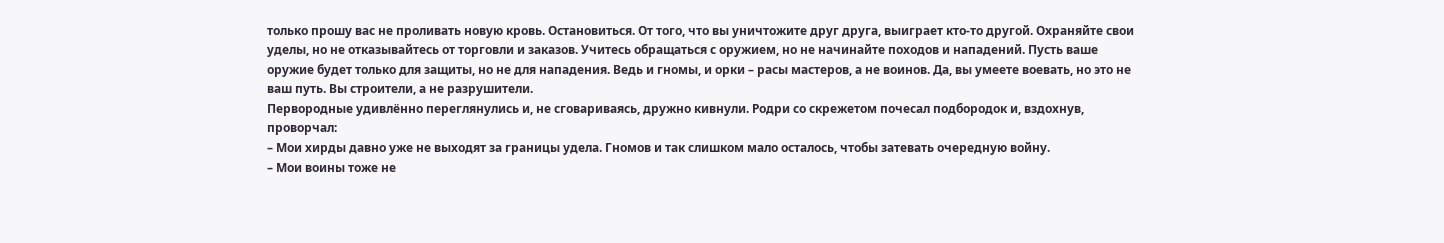только прошу вас не проливать новую кровь. Остановиться. От того, что вы уничтожите друг друга, выиграет кто-то другой. Охраняйте свои уделы, но не отказывайтесь от торговли и заказов. Учитесь обращаться с оружием, но не начинайте походов и нападений. Пусть ваше оружие будет только для защиты, но не для нападения. Ведь и гномы, и орки – расы мастеров, а не воинов. Да, вы умеете воевать, но это не ваш путь. Вы строители, а не разрушители.
Первородные удивлённо переглянулись и, не сговариваясь, дружно кивнули. Родри со скрежетом почесал подбородок и, вздохнув, проворчал:
– Мои хирды давно уже не выходят за границы удела. Гномов и так слишком мало осталось, чтобы затевать очередную войну.
– Мои воины тоже не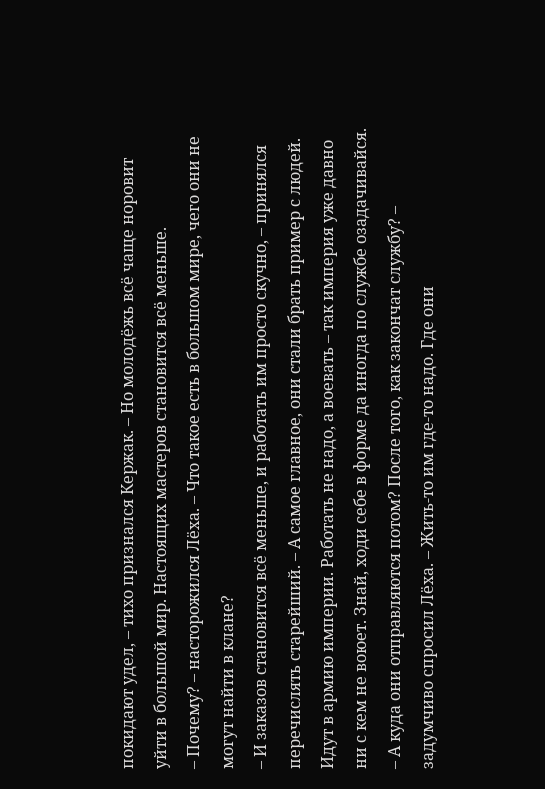покидают удел, – тихо признался Кержак. – Но молодёжь всё чаще норовит уйти в большой мир. Настоящих мастеров становится всё меньше.
– Почему? – насторожился Лёха. – Что такое есть в большом мире, чего они не могут найти в клане?
– И заказов становится всё меньше, и работать им просто скучно, – принялся перечислять старейший. – А самое главное, они стали брать пример с людей. Идут в армию империи. Работать не надо, а воевать – так империя уже давно ни с кем не воюет. Знай, ходи себе в форме да иногда по службе озадачивайся.
– А куда они отправляются потом? После того, как закончат службу? – задумчиво спросил Лёха. – Жить-то им где-то надо. Где они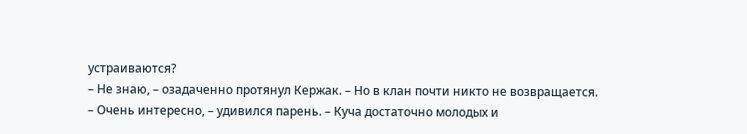устраиваются?
– Не знаю, – озадаченно протянул Кержак. – Но в клан почти никто не возвращается.
– Очень интересно, – удивился парень. – Куча достаточно молодых и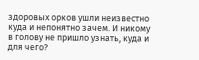здоровых орков ушли неизвестно куда и непонятно зачем. И никому в голову не пришло узнать, куда и для чего?